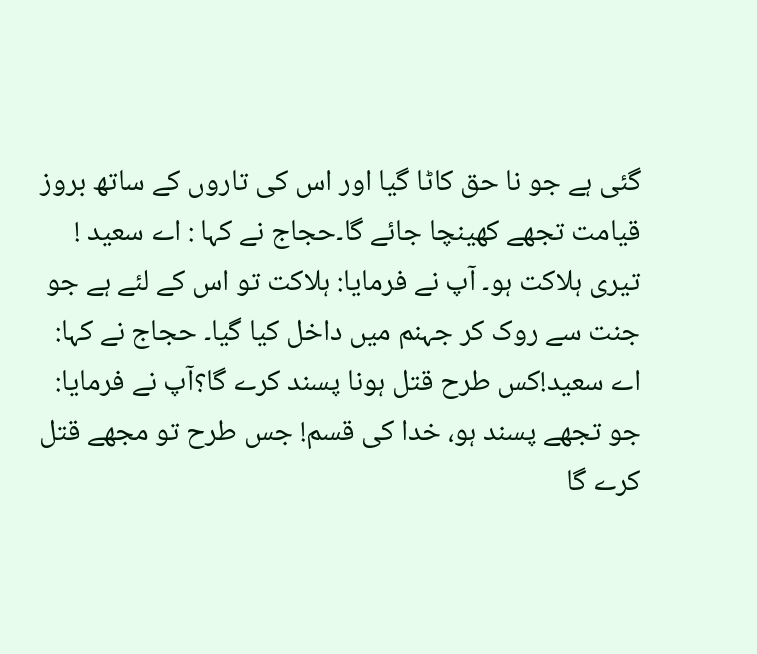گئی ہے جو نا حق کاٹا گیا اور اس کی تاروں کے ساتھ بروز قیامت تجھے کھینچا جائے گا۔حجاج نے کہا : اے سعید ! تیری ہلاکت ہو۔ آپ نے فرمایا: ہلاکت تو اس کے لئے ہے جو جنت سے روک کر جہنم میں داخل کیا گیا۔ حجاج نے کہا: اے سعید!کس طرح قتل ہونا پسند کرے گا؟آپ نے فرمایا: جو تجھے پسند ہو، خدا کی قسم! جس طرح تو مجھے قتل کرے گا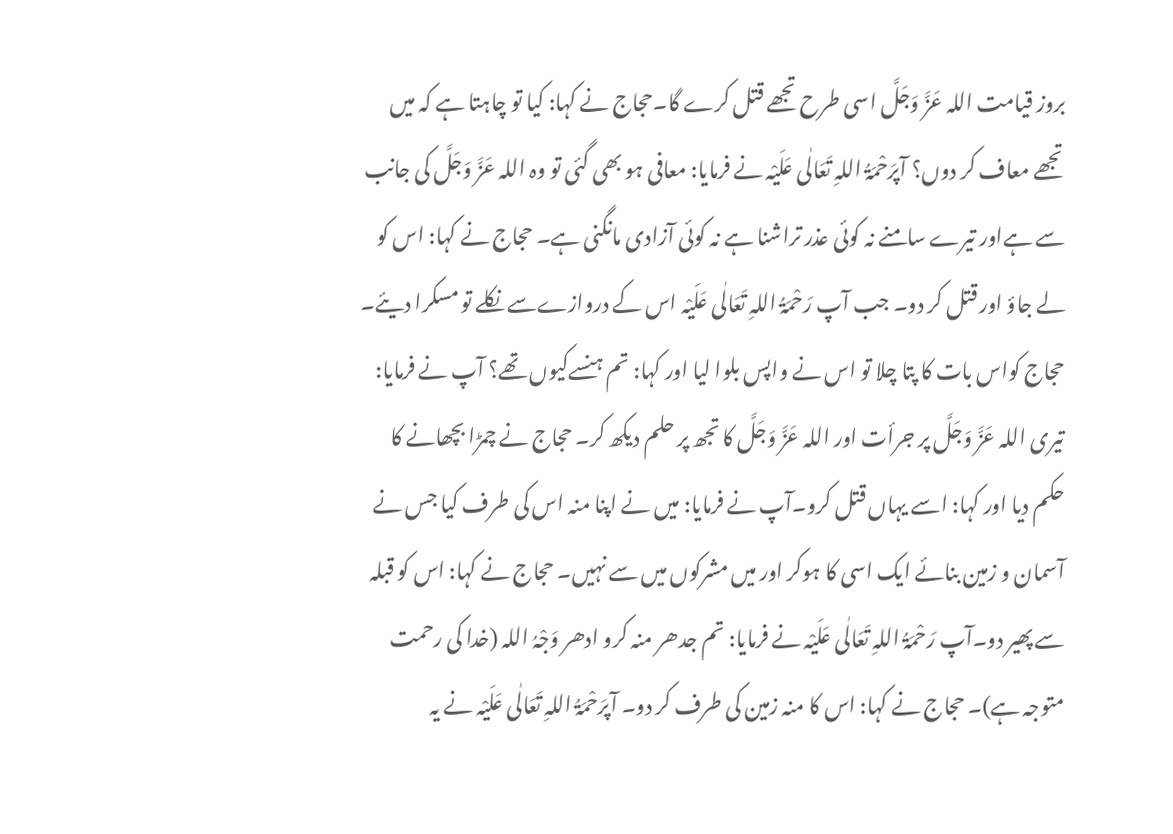بروز قیامت اللہ عَزَّ وَجَلَّ اسی طرح تجھے قتل کرے گا۔حجاج نے کہا: کیا تو چاہتا ہے کہ میں تجھے معاف کر دوں؟ آپرَحْمَۃُ اللہِ تَعَالٰی عَلَیْہ نے فرمایا: معافی ہو بھی گئی تو وہ اللہ عَزَّ وَجَلَّ کی جانب سے ہےاور تیرے سامنے نہ کوئی عذر تراشنا ہے نہ کوئی آزادی مانگنی ہے۔ حجاج نے کہا: اس کو لے جاؤ اور قتل کر دو۔ جب آپ رَحْمَۃُ اللہِ تَعَالٰی عَلَیْہ اس کے دروازےسے نکلے تو مسکرا دیئے۔ حجاج کواس بات کا پتا چلا تو اس نے واپس بلوا لیا اور کہا: تم ہنسےکیوں تھے؟ آپ نے فرمایا: تیری اللہ عَزَّ وَجَلَّ پر جرأت اور اللہ عَزَّ وَجَلَّ کا تجھ پر حلم دیکھ کر۔ حجاج نے چمڑا بچھانے کا حکم دیا اور کہا: اسے یہاں قتل کرو۔آپ نے فرمایا: میں نے اپنا منہ اس کی طرف کیا جس نے آسمان و زمین بنائے ایک اسی کا ہوکر اور میں مشرکوں میں سے نہیں۔ حجاج نے کہا: اس کو قبلہ سے پھیر دو۔آپ رَحْمَۃُ اللہِ تَعَالٰی عَلَیْہ نے فرمایا: تم جدھر منہ کرو ادھر وَجْہُ اللہ (خدا کی رحمت متوجہ ہے)۔ حجاج نے کہا: اس کا منہ زمین کی طرف کر دو۔ آپرَحْمَۃُ اللہِ تَعَالٰی عَلَیْہ نے یہ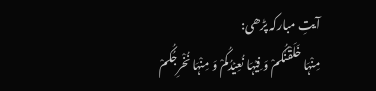آیتِ مبارکہ پڑھی:
مِنْہَا خَلَقْنٰکُمْ وَ فِیۡہَا نُعِیۡدُکُمْ وَ مِنْہَا نُخْرِجُکُمْ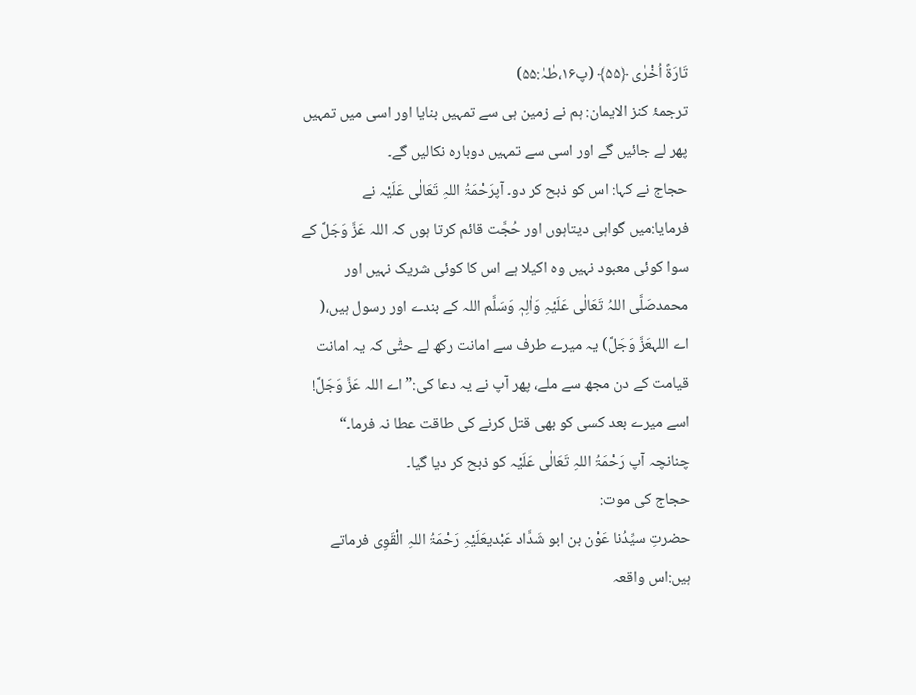تَارَۃً اُخْرٰی ﴿۵۵﴾ (پ۱۶،طٰہٰ:۵۵)
ترجمۂ کنز الایمان: ہم نے زمین ہی سے تمہیں بنایا اور اسی میں تمہیں پھر لے جائیں گے اور اسی سے تمہیں دوبارہ نکالیں گے۔
حجاج نے کہا: اس کو ذبح کر دو۔ آپرَحْمَۃُ اللہِ تَعَالٰی عَلَیْہ نے فرمایا:میں گواہی دیتاہوں اور حُجَّت قائم کرتا ہوں کہ اللہ عَزَّ وَجَلَّ کے سوا کوئی معبود نہیں وہ اکیلا ہے اس کا کوئی شریک نہیں اور محمدصَلَّی اللہُ تَعَالٰی عَلَیْہِ وَاٰلِہٖ وَسَلَّم اللہ کے بندے اور رسول ہیں،( اے اللہعَزَّ وَجَلَّ) یہ میرے طرف سے امانت رکھ لے حتّٰی کہ یہ امانت قیامت کے دن مجھ سے ملے، پھر آپ نے یہ دعا کی:”اے اللہ عَزَّ وَجَلَّ! اسے میرے بعد کسی کو بھی قتل کرنے کی طاقت عطا نہ فرما۔“ چنانچہ آپ رَحْمَۃُ اللہِ تَعَالٰی عَلَیْہ کو ذبح کر دیا گیا۔
حجاج کی موت:
حضرتِ سیِّدُنا عَوْن بن ابو شَدَّاد عَبْدیعَلَیْہِ رَحْمَۃُ اللہِ الْقَوِی فرماتے ہیں:اس واقعہ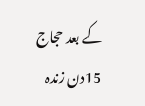کے بعد حجاج 15دن زندہ